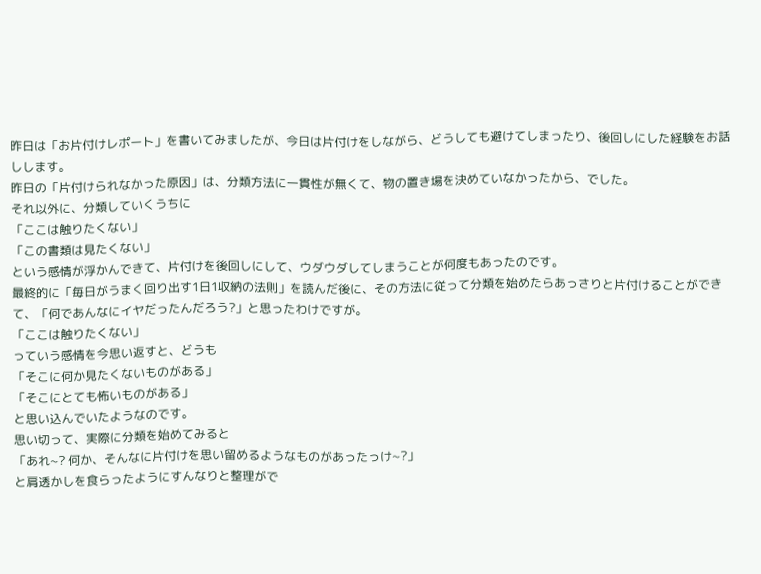昨日は「お片付けレポート」を書いてみましたが、今日は片付けをしながら、どうしても避けてしまったり、後回しにした経験をお話しします。
昨日の「片付けられなかった原因」は、分類方法に一貫性が無くて、物の置き場を決めていなかったから、でした。
それ以外に、分類していくうちに
「ここは触りたくない」
「この書類は見たくない」
という感情が浮かんできて、片付けを後回しにして、ウダウダしてしまうことが何度もあったのです。
最終的に「毎日がうまく回り出す1日1収納の法則」を読んだ後に、その方法に従って分類を始めたらあっさりと片付けることができて、「何であんなにイヤだったんだろう?」と思ったわけですが。
「ここは触りたくない」
っていう感情を今思い返すと、どうも
「そこに何か見たくないものがある」
「そこにとても怖いものがある」
と思い込んでいたようなのです。
思い切って、実際に分類を始めてみると
「あれ~? 何か、そんなに片付けを思い留めるようなものがあったっけ~?」
と肩透かしを食らったようにすんなりと整理がで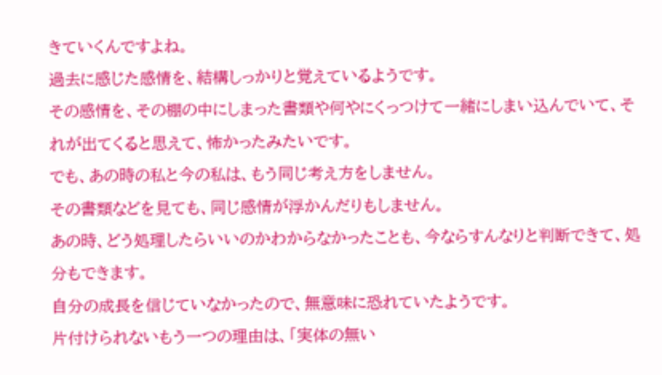きていくんですよね。
過去に感じた感情を、結構しっかりと覚えているようです。
その感情を、その棚の中にしまった書類や何やにくっつけて一緒にしまい込んでいて、それが出てくると思えて、怖かったみたいです。
でも、あの時の私と今の私は、もう同じ考え方をしません。
その書類などを見ても、同じ感情が浮かんだりもしません。
あの時、どう処理したらいいのかわからなかったことも、今ならすんなりと判断できて、処分もできます。
自分の成長を信じていなかったので、無意味に恐れていたようです。
片付けられないもう一つの理由は、「実体の無い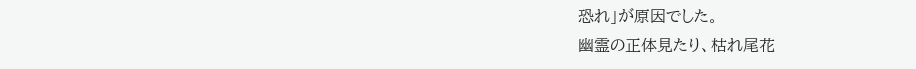恐れ」が原因でした。
幽霊の正体見たり、枯れ尾花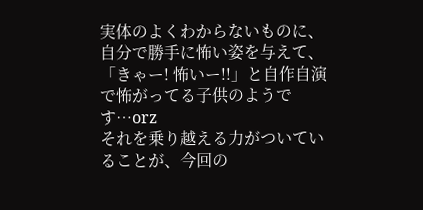実体のよくわからないものに、自分で勝手に怖い姿を与えて、「きゃー! 怖いー!!」と自作自演で怖がってる子供のようです…orz
それを乗り越える力がついていることが、今回の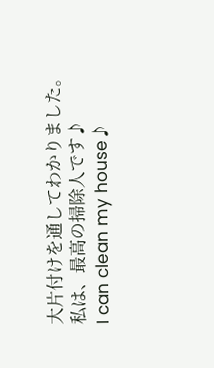大片付けを通してわかりました。
私は、最高の掃除人です♪
I can clean my house♪